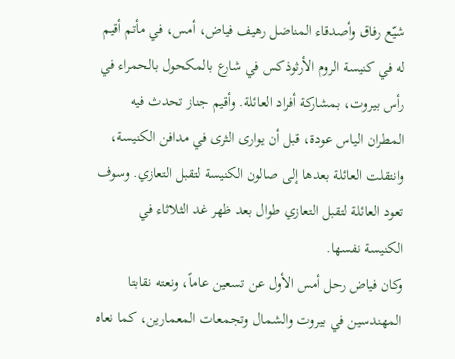شيّع رفاق وأصدقاء المناضل رهيف فياض، أمس، في مأتم أقيم له في كنيسة الروم الأرثوذكس في شارع بالمكحول بالحمراء في رأس بيروت، بمشاركة أفراد العائلة. وأقيم جناز تحدث فيه المطران الياس عودة، قبل أن يوارى الثرى في مدافن الكنيسة، وانتقلت العائلة بعدها إلى صالون الكنيسة لتقبل التعازي. وسوف تعود العائلة لتقبل التعازي طوال بعد ظهر غد الثلاثاء في الكنيسة نفسها.
وكان فياض رحل أمس الأول عن تسعين عاماً، ونعته نقابتا المهندسين في بيروت والشمال وتجمعات المعمارين، كما نعاه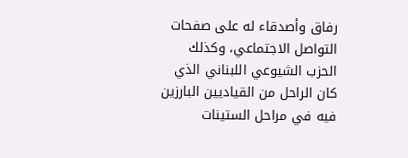رفاق وأصدقاء له على صفحات التواصل الاجتماعي، وكذلك الحزب الشيوعي اللبناني الذي كان الراحل من القياديين البارزين فيه في مراحل الستينات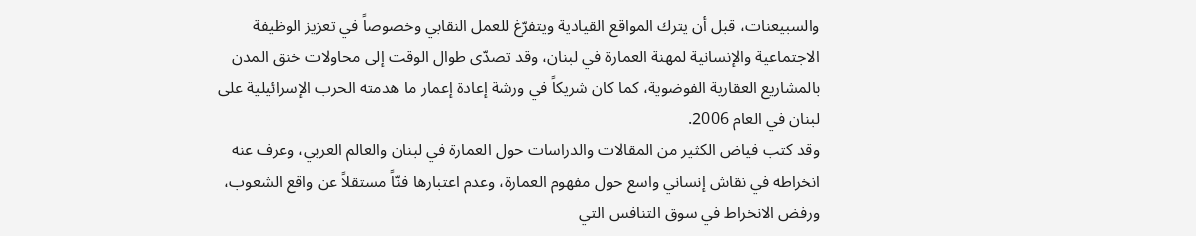والسبيعنات، قبل أن يترك المواقع القيادية ويتفرّغ للعمل النقابي وخصوصاً في تعزيز الوظيفة الاجتماعية والإنسانية لمهنة العمارة في لبنان، وقد تصدّى طوال الوقت إلى محاولات خنق المدن بالمشاريع العقارية الفوضوية، كما كان شريكاً في ورشة إعادة إعمار ما هدمته الحرب الإسرائيلية على لبنان في العام 2006.
وقد كتب فياض الكثير من المقالات والدراسات حول العمارة في لبنان والعالم العربي، وعرف عنه انخراطه في نقاش إنساني واسع حول مفهوم العمارة، وعدم اعتبارها فنّاً مستقلاً عن واقع الشعوب، ورفض الانخراط في سوق التنافس التي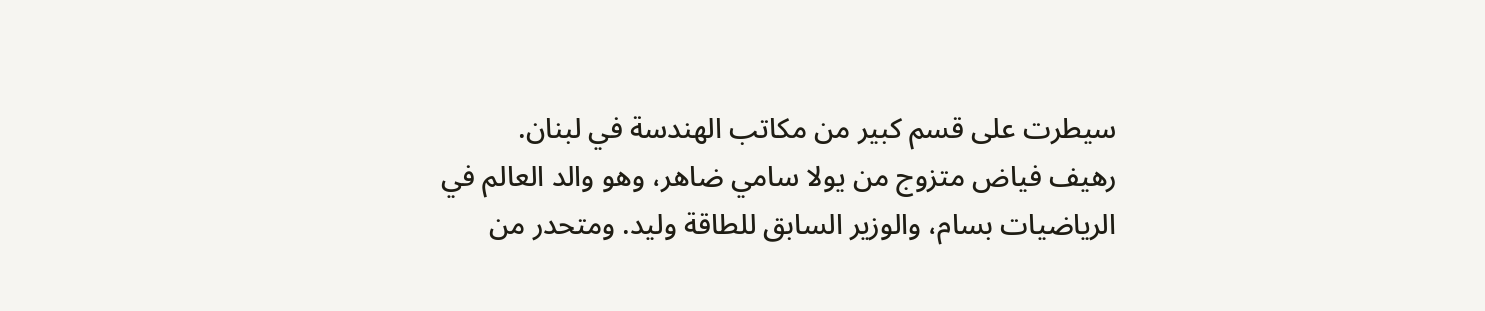سيطرت على قسم كبير من مكاتب الهندسة في لبنان.
رهيف فياض متزوج من يولا سامي ضاهر، وهو والد العالم في الرياضيات بسام، والوزير السابق للطاقة وليد. ومتحدر من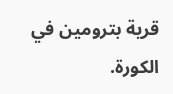قرية بترومين في الكورة.